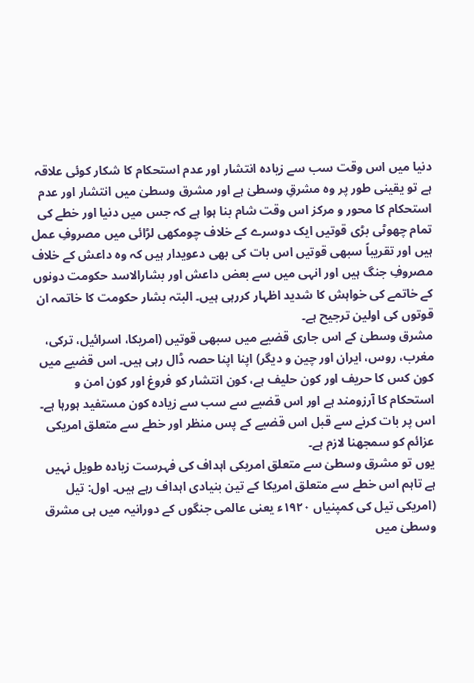دنیا میں اس وقت سب سے زیادہ انتشار اور عدم استحکام کا شکار کوئی علاقہ ہے تو یقینی طور پر وہ مشرقِ وسطیٰ ہے اور مشرق وسطیٰ میں انتشار اور عدم استحکام کا محور و مرکز اس وقت شام بنا ہوا ہے کہ جس میں دنیا اور خطے کی تمام چھوٹی بڑی قوتیں ایک دوسرے کے خلاف چومکھی لڑائی میں مصروفِ عمل ہیں اور تقریباً سبھی قوتیں اس بات کی بھی دعویدار ہیں کہ وہ داعش کے خلاف مصروفِ جنگ ہیں اور انہی میں سے بعض داعش اور بشارالاسد حکومت دونوں کے خاتمے کی خواہش کا شدید اظہار کررہی ہیں۔ البتہ بشار حکومت کا خاتمہ ان قوتوں کی اولین ترجیح ہے۔
مشرق وسطیٰ کے اس جاری قضیے میں سبھی قوتیں (امریکا، اسرائیل، ترکی، مغرب، روس، ایران اور چین و دیگر) اپنا اپنا حصہ ڈال رہی ہیں۔ اس قضیے میں کون کس کا حریف اور کون حلیف ہے، کون انتشار کو فروغ اور کون امن و استحکام کا آرزومند ہے اور اس قضیے سے سب سے زیادہ کون مستفید ہورہا ہے۔ اس پر بات کرنے سے قبل اس قضیے کے پس منظر اور خطے سے متعلق امریکی عزائم کو سمجھنا لازم ہے۔
یوں تو مشرق وسطیٰ سے متعلق امریکی اہداف کی فہرست زیادہ طویل نہیں ہے تاہم اس خطے سے متعلق امریکا کے تین بنیادی اہداف رہے ہیں۔ اول: تیل (امریکی تیل کی کمپنیاں ۱۹۲۰ء یعنی عالمی جنگوں کے دورانیہ میں ہی مشرق وسطیٰ میں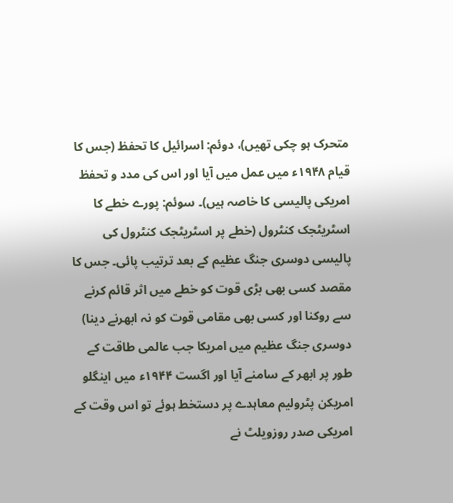متحرک ہو چکی تھیں)، دوئم: اسرائیل کا تحفظ (جس کا قیام ۱۹۴۸ء میں عمل میں آیا اور اس کی مدد و تحفظ امریکی پالیسی کا خاصہ ہیں)۔ سوئم: پورے خطے کا اسٹریٹجک کنٹرول (خطے پر اسٹریٹجک کنٹرول کی پالیسی دوسری جنگ عظیم کے بعد ترتیب پائی۔ جس کا مقصد کسی بھی بڑی قوت کو خطے میں اثر قائم کرنے سے روکنا اور کسی بھی مقامی قوت کو نہ ابھرنے دینا) دوسری جنگ عظیم میں امریکا جب عالمی طاقت کے طور پر ابھر کے سامنے آیا اور اگست ۱۹۴۴ء میں اینگلو امریکن پٹرولیم معاہدے پر دستخط ہوئے تو اس وقت کے امریکی صدر روزویلٹ نے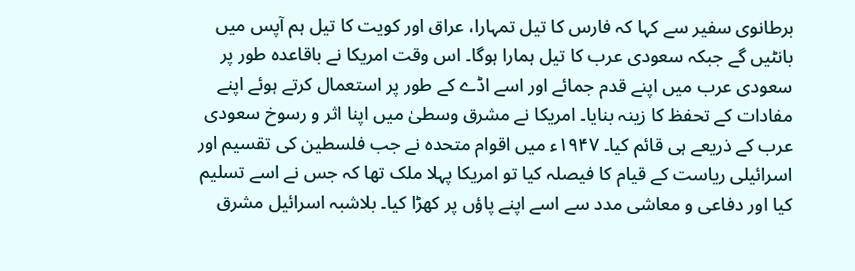برطانوی سفیر سے کہا کہ فارس کا تیل تمہارا، عراق اور کویت کا تیل ہم آپس میں بانٹیں گے جبکہ سعودی عرب کا تیل ہمارا ہوگا۔ اس وقت امریکا نے باقاعدہ طور پر سعودی عرب میں اپنے قدم جمائے اور اسے اڈے کے طور پر استعمال کرتے ہوئے اپنے مفادات کے تحفظ کا زینہ بنایا۔ امریکا نے مشرق وسطیٰ میں اپنا اثر و رسوخ سعودی عرب کے ذریعے ہی قائم کیا۔ ۱۹۴۷ء میں اقوام متحدہ نے جب فلسطین کی تقسیم اور اسرائیلی ریاست کے قیام کا فیصلہ کیا تو امریکا پہلا ملک تھا کہ جس نے اسے تسلیم کیا اور دفاعی و معاشی مدد سے اسے اپنے پاؤں پر کھڑا کیا۔ بلاشبہ اسرائیل مشرق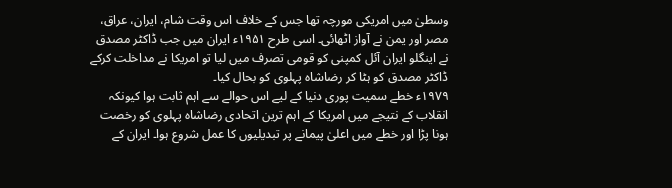وسطیٰ میں امریکی مورچہ تھا جس کے خلاف اس وقت شام، ایران، عراق، مصر اور یمن نے آواز اٹھائی۔ اسی طرح ۱۹۵۱ء ایران میں جب ڈاکٹر مصدق نے اینگلو ایران آئل کمپنی کو قومی تصرف میں لیا تو امریکا نے مداخلت کرکے ڈاکٹر مصدق کو ہٹا کر رضاشاہ پہلوی کو بحال کیا۔
۱۹۷۹ء خطے سمیت پوری دنیا کے لیے اس حوالے سے اہم ثابت ہوا کیونکہ انقلاب کے نتیجے میں امریکا کے اہم ترین اتحادی رضاشاہ پہلوی کو رخصت ہونا پڑا اور خطے میں اعلیٰ پیمانے پر تبدیلیوں کا عمل شروع ہوا۔ ایران کے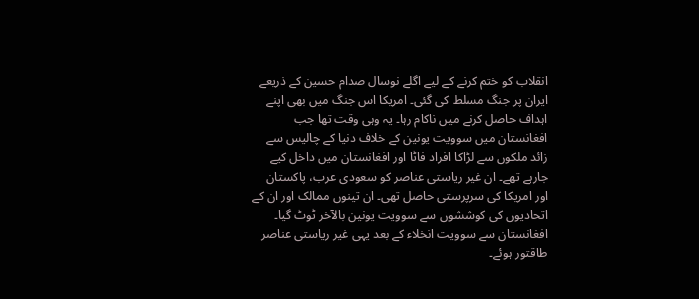انقلاب کو ختم کرنے کے لیے اگلے نوسال صدام حسین کے ذریعے ایران پر جنگ مسلط کی گئی۔ امریکا اس جنگ میں بھی اپنے اہداف حاصل کرنے میں ناکام رہا۔ یہ وہی وقت تھا جب افغانستان میں سوویت یونین کے خلاف دنیا کے چالیس سے زائد ملکوں سے لڑاکا افراد فاٹا اور افغانستان میں داخل کیے جارہے تھے۔ ان غیر ریاستی عناصر کو سعودی عرب، پاکستان اور امریکا کی سرپرستی حاصل تھی۔ ان تینوں ممالک اور ان کے اتحادیوں کی کوششوں سے سوویت یونین بالآخر ٹوٹ گیا۔ افغانستان سے سوویت انخلاء کے بعد یہی غیر ریاستی عناصر طاقتور ہوئے۔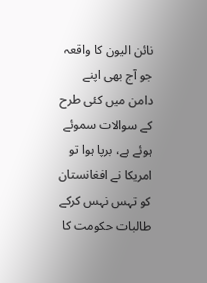نائن الیون کا واقعہ جو آج بھی اپنے دامن میں کئی طرح کے سوالات سموئے ہوئے ہے، برپا ہوا تو امریکا نے افغانستان کو تہس نہس کرکے طالبات حکومت کا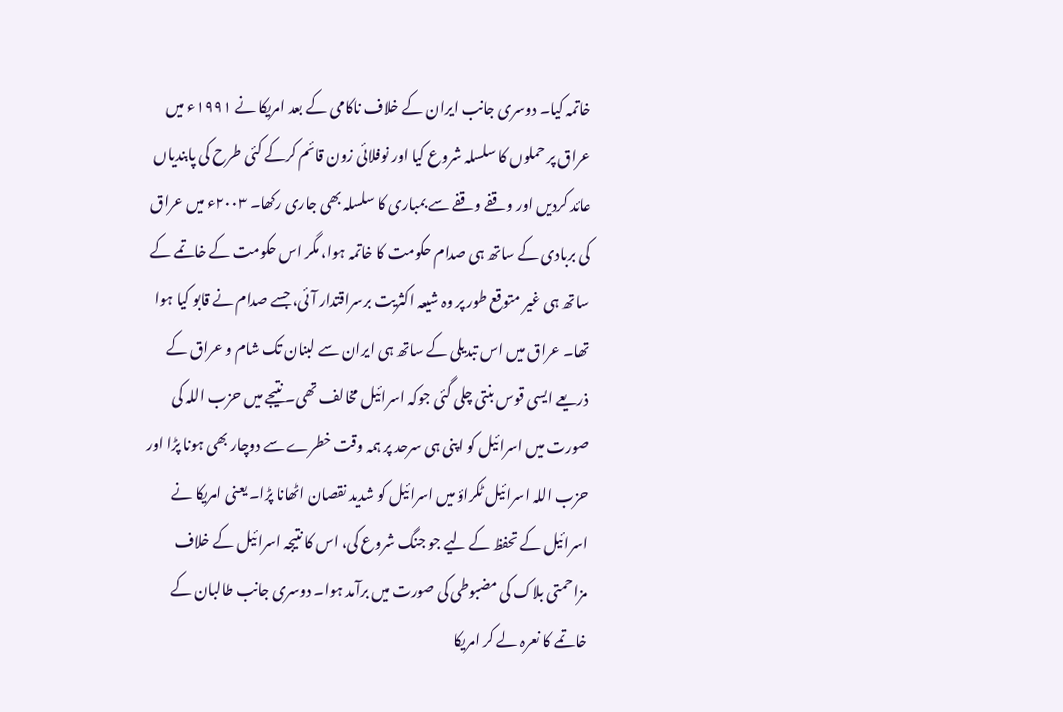خاتمہ کیا۔ دوسری جانب ایران کے خلاف ناکامی کے بعد امریکا نے ۱۹۹۱ء میں عراق پر حملوں کا سلسلہ شروع کیا اور نوفلائی زون قائم کرکے کئی طرح کی پابندیاں عائد کردیں اور وقفے وقفے سے بمباری کا سلسلہ بھی جاری رکھا۔ ۲۰۰۳ء میں عراق کی بربادی کے ساتھ ہی صدام حکومت کا خاتمہ ہوا، مگر اس حکومت کے خاتمے کے ساتھ ہی غیر متوقع طور پر وہ شیعہ اکثریت برسراقتدار آئی، جسے صدام نے قابو کیا ہوا تھا۔ عراق میں اس تبدیلی کے ساتھ ہی ایران سے لبنان تک شام و عراق کے ذریعے ایسی قوس بنتی چلی گئی جوکہ اسرائیل مخالف تھی۔ نتیجے میں حزب اللہ کی صورت میں اسرائیل کو اپنی ہی سرحد پر ہمہ وقت خطرے سے دوچار بھی ہونا پڑا اور حزب اللہ اسرائیل ٹکراؤ میں اسرائیل کو شدید نقصان اٹھانا پڑا۔ یعنی امریکا نے اسرائیل کے تحفظ کے لیے جو جنگ شروع کی، اس کا نتیجہ اسرائیل کے خلاف مزاحمتی بلاک کی مضبوطی کی صورت میں برآمد ہوا۔ دوسری جانب طالبان کے خاتمے کا نعرہ لے کر امریکا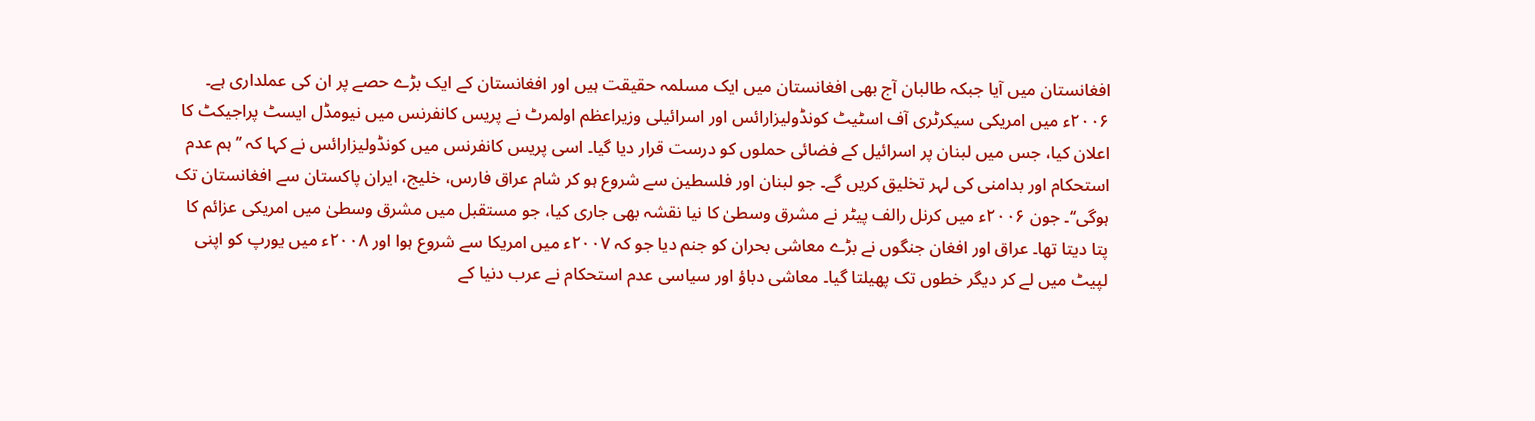افغانستان میں آیا جبکہ طالبان آج بھی افغانستان میں ایک مسلمہ حقیقت ہیں اور افغانستان کے ایک بڑے حصے پر ان کی عملداری ہے۔
۲۰۰۶ء میں امریکی سیکرٹری آف اسٹیٹ کونڈولیزارائس اور اسرائیلی وزیراعظم اولمرٹ نے پریس کانفرنس میں نیومڈل ایسٹ پراجیکٹ کا اعلان کیا، جس میں لبنان پر اسرائیل کے فضائی حملوں کو درست قرار دیا گیا۔ اسی پریس کانفرنس میں کونڈولیزارائس نے کہا کہ ’’ہم عدم استحکام اور بدامنی کی لہر تخلیق کریں گے۔ جو لبنان اور فلسطین سے شروع ہو کر شام عراق فارس، خلیج، ایران پاکستان سے افغانستان تک ہوگی‘‘۔ جون ۲۰۰۶ء میں کرنل رالف پیٹر نے مشرق وسطیٰ کا نیا نقشہ بھی جاری کیا، جو مستقبل میں مشرق وسطیٰ میں امریکی عزائم کا پتا دیتا تھا۔ عراق اور افغان جنگوں نے بڑے معاشی بحران کو جنم دیا جو کہ ۲۰۰۷ء میں امریکا سے شروع ہوا اور ۲۰۰۸ء میں یورپ کو اپنی لپیٹ میں لے کر دیگر خطوں تک پھیلتا گیا۔ معاشی دباؤ اور سیاسی عدم استحکام نے عرب دنیا کے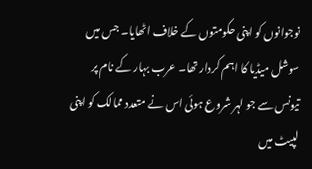نوجوانوں کو اپنی حکومتوں کے خلاف اٹھایا۔ جس میں سوشل میڈیا کا اہم کردار تھا۔ عرب بہار کے نام پر تیونس سے جو لہر شروع ہوئی اس نے متعدد ممالک کو اپنی لپیٹ میں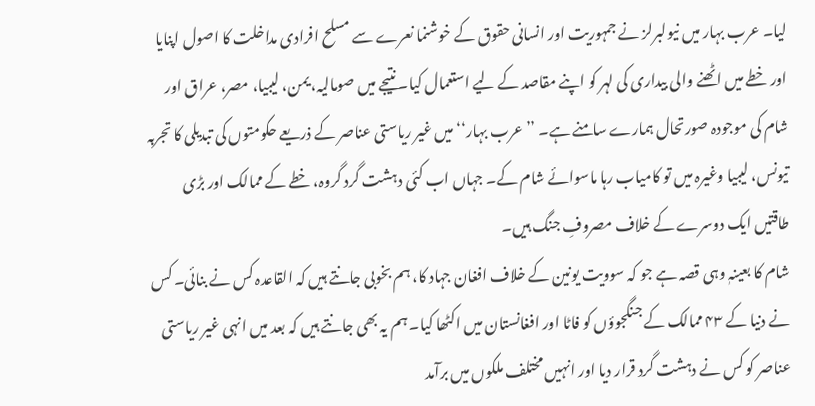لیا۔ عرب بہار میں نیولبرلز نے جمہوریت اور انسانی حقوق کے خوشنما نعرے سے مسلح افرادی مداخلت کا اصول اپنایا اور خطے میں اٹھنے والی بیداری کی لہر کو اپنے مقاصد کے لیے استعمال کیا۔ نتیجے میں صومالیہ، یمن، لیبیا، مصر، عراق اور شام کی موجودہ صورتحال ہمارے سامنے ہے۔ ’’عرب بہار‘‘ میں غیر ریاستی عناصر کے ذریعے حکومتوں کی تبدیلی کا تجربہ تیونس، لیبیا وغیرہ میں تو کامیاب رہا ماسوائے شام کے۔ جہاں اب کئی دہشت گرد گروہ، خطے کے ممالک اور بڑی طاقتیں ایک دوسرے کے خلاف مصروفِ جنگ ہیں۔
شام کا بعینہٖ وہی قصہ ہے جو کہ سوویت یونین کے خلاف افغان جہاد کا، ہم بخوبی جانتے ہیں کہ القاعدہ کس نے بنائی۔ کس نے دنیا کے ۴۳ ممالک کے جنگجوؤں کو فاٹا اور افغانستان میں اکٹھا کیا۔ ہم یہ بھی جانتے ہیں کہ بعد میں انہی غیر ریاستی عناصر کو کس نے دہشت گرد قرار دیا اور انہیں مختلف ملکوں میں برآمد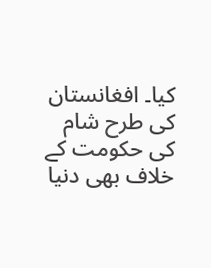کیا۔ افغانستان کی طرح شام کی حکومت کے خلاف بھی دنیا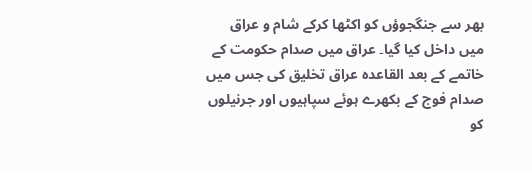بھر سے جنگجوؤں کو اکٹھا کرکے شام و عراق میں داخل کیا گیا۔ عراق میں صدام حکومت کے خاتمے کے بعد القاعدہ عراق تخلیق کی جس میں صدام فوج کے بکھرے ہوئے سپاہیوں اور جرنیلوں کو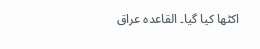اکٹھا کیا گیا۔ القاعدہ عراق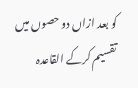کو بعد ازاں دو حصوں میں تقسیم کرکے القاعدہ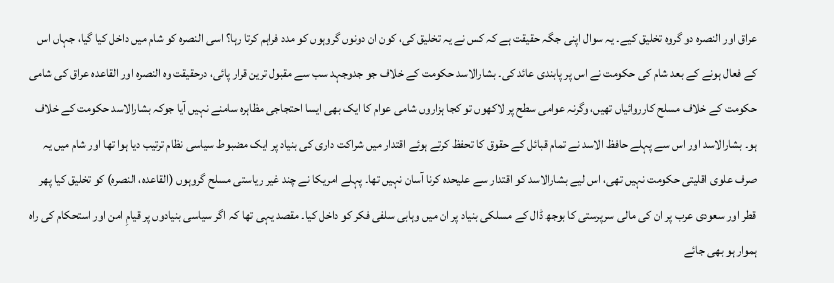عراق اور النصرہ دو گروہ تخلیق کیے۔ یہ سوال اپنی جگہ حقیقت ہے کہ کس نے یہ تخلیق کی، کون ان دونوں گروہوں کو مدد فراہم کرتا رہا؟ اسی النصرہ کو شام میں داخل کیا گیا، جہاں اس کے فعال ہونے کے بعد شام کی حکومت نے اس پر پابندی عائد کی۔ بشارالاسد حکومت کے خلاف جو جدوجہد سب سے مقبول ترین قرار پائی، درحقیقت وہ النصرہ اور القاعدہ عراق کی شامی حکومت کے خلاف مسلح کارروائیاں تھیں، وگرنہ عوامی سطح پر لاکھوں تو کجا ہزاروں شامی عوام کا ایک بھی ایسا احتجاجی مظاہرہ سامنے نہیں آیا جوکہ بشارالاسد حکومت کے خلاف ہو۔ بشارالاسد اور اس سے پہلے حافظ الاسد نے تمام قبائل کے حقوق کا تحفظ کرتے ہوئے اقتدار میں شراکت داری کی بنیاد پر ایک مضبوط سیاسی نظام ترتیب دیا ہوا تھا اور شام میں یہ صرف علوی اقلیتی حکومت نہیں تھی، اس لیے بشارالاسد کو اقتدار سے علیحدہ کرنا آسان نہیں تھا۔ پہلے امریکا نے چند غیر ریاستی مسلح گروہوں (القاعدہ، النصرہ) کو تخلیق کیا پھر قطر اور سعودی عرب پر ان کی مالی سرپرستی کا بوجھ ڈال کے مسلکی بنیاد پر ان میں وہابی سلفی فکر کو داخل کیا۔ مقصد یہی تھا کہ اگر سیاسی بنیادوں پر قیامِ امن اور استحکام کی راہ ہموار ہو بھی جائے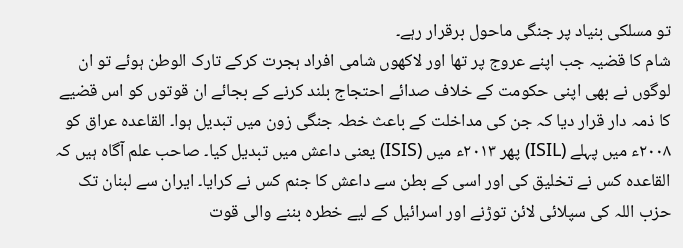تو مسلکی بنیاد پر جنگی ماحول برقرار رہے۔
شام کا قضیہ جب اپنے عروج پر تھا اور لاکھوں شامی افراد ہجرت کرکے تارک الوطن ہوئے تو ان لوگوں نے بھی اپنی حکومت کے خلاف صدائے احتجاج بلند کرنے کے بجائے ان قوتوں کو اس قضیے کا ذمہ دار قرار دیا کہ جن کی مداخلت کے باعث خطہ جنگی زون میں تبدیل ہوا۔ القاعدہ عراق کو ۲۰۰۸ء میں پہلے (ISIL) پھر ۲۰۱۳ء میں (ISIS) یعنی داعش میں تبدیل کیا۔ صاحب علم آگاہ ہیں کہ القاعدہ کس نے تخلیق کی اور اسی کے بطن سے داعش کا جنم کس نے کرایا۔ ایران سے لبنان تک حزب اللہ کی سپلائی لائن توڑنے اور اسرائیل کے لیے خطرہ بننے والی قوت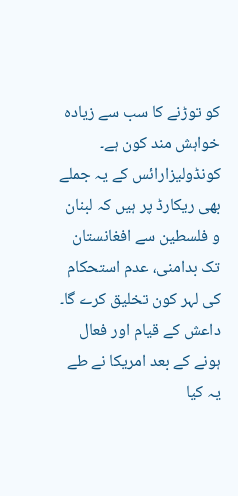کو توڑنے کا سب سے زیادہ خواہش مند کون ہے۔ کونڈولیزارائس کے یہ جملے بھی ریکارڈ پر ہیں کہ لبنان و فلسطین سے افغانستان تک بدامنی، عدم استحکام کی لہر کون تخلیق کرے گا۔ داعش کے قیام اور فعال ہونے کے بعد امریکا نے طے یہ کیا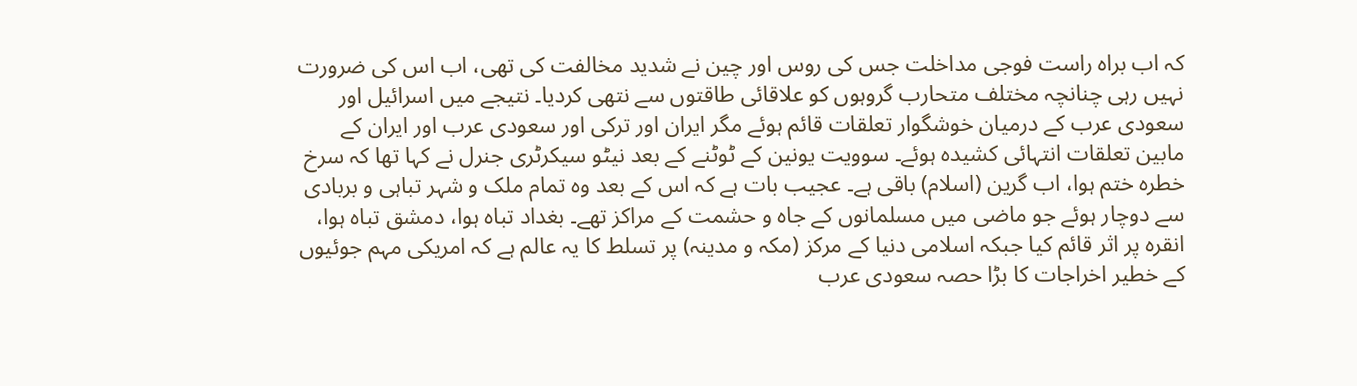کہ اب براہ راست فوجی مداخلت جس کی روس اور چین نے شدید مخالفت کی تھی، اب اس کی ضرورت نہیں رہی چنانچہ مختلف متحارب گروہوں کو علاقائی طاقتوں سے نتھی کردیا۔ نتیجے میں اسرائیل اور سعودی عرب کے درمیان خوشگوار تعلقات قائم ہوئے مگر ایران اور ترکی اور سعودی عرب اور ایران کے مابین تعلقات انتہائی کشیدہ ہوئے۔ سوویت یونین کے ٹوٹنے کے بعد نیٹو سیکرٹری جنرل نے کہا تھا کہ سرخ خطرہ ختم ہوا، اب گرین (اسلام) باقی ہے۔ عجیب بات ہے کہ اس کے بعد وہ تمام ملک و شہر تباہی و بربادی سے دوچار ہوئے جو ماضی میں مسلمانوں کے جاہ و حشمت کے مراکز تھے۔ بغداد تباہ ہوا، دمشق تباہ ہوا، انقرہ پر اثر قائم کیا جبکہ اسلامی دنیا کے مرکز (مکہ و مدینہ) پر تسلط کا یہ عالم ہے کہ امریکی مہم جوئیوں کے خطیر اخراجات کا بڑا حصہ سعودی عرب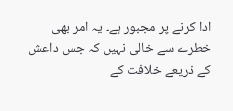ادا کرنے پر مجبور ہے۔ یہ امر بھی خطرے سے خالی نہیں کہ جس داعش کے ذریعے خلافت کے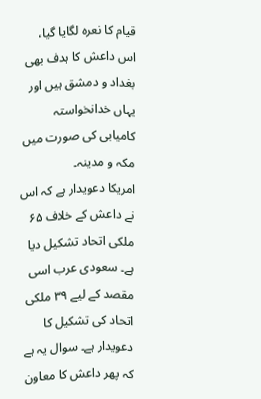قیام کا نعرہ لگایا گیا، اس داعش کا ہدف بھی بغداد و دمشق ہیں اور یہاں خدانخواستہ کامیابی کی صورت میں مکہ و مدینہ۔
امریکا دعویدار ہے کہ اس نے داعش کے خلاف ۶۵ ملکی اتحاد تشکیل دیا ہے۔ سعودی عرب اسی مقصد کے لیے ۳۹ ملکی اتحاد کی تشکیل کا دعویدار ہے۔ سوال یہ ہے کہ پھر داعش کا معاون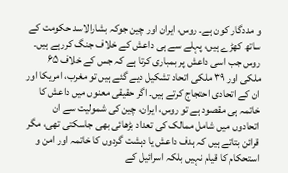و مددگار کون ہے۔ روس، ایران اور چین جوکہ بشارالاسد حکومت کے ساتھ کھڑے ہیں، پہلے سے ہی داعش کے خلاف جنگ کررہے ہیں۔ روس جب اسی داعش پر بمباری کرتا ہے کہ جس کے خلاف ۶۵ ملکی اور ۳۹ ملکی اتحاد تشکیل دیے گئے ہیں تو مغرب، امریکا اور ان کے اتحادی احتجاج کرتے ہیں۔ اگر حقیقی معنوں میں داعش کا خاتمہ ہی مقصود ہے تو روس، ایران، چین کی شمولیت سے ان اتحادوں میں شامل ممالک کی تعداد بڑھائی بھی جاسکتی تھی، مگر قرائن بتاتے ہیں کہ ہدف داعش یا دہشت گردوں کا خاتمہ اور امن و استحکام کا قیام نہیں بلکہ اسرائیل کے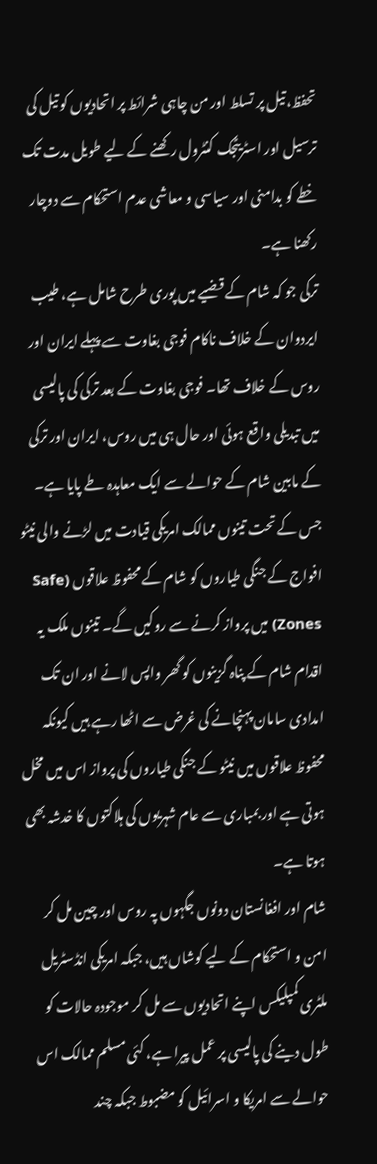تحفظ، تیل پر تسلط اور من چاہی شرائط پر اتحادیوں کو تیل کی ترسیل اور اسٹریٹجک کنٹرول رکھنے کے لیے طویل مدت تک خطے کو بدامنی اور سیاسی و معاشی عدم استحکام سے دوچار رکھنا ہے۔
ترکی جو کہ شام کے قضیے میں پوری طرح شامل ہے، طیب ایردوان کے خلاف ناکام فوجی بغاوت سے پہلے ایران اور روس کے خلاف تھا۔ فوجی بغاوت کے بعد ترکی کی پالیسی میں تبدیلی واقع ہوئی اور حال ہی میں روس، ایران اور ترکی کے مابین شام کے حوالے سے ایک معاہدہ طے پایا ہے۔ جس کے تحت تینوں ممالک امریکی قیادت میں لڑنے والی نیٹو افواج کے جنگی طیاروں کو شام کے محفوظ علاقوں (Safe Zones) میں پرواز کرنے سے روکیں گے۔ تینوں ملک یہ اقدام شام کے پناہ گزینوں کو گھر واپس لانے اور ان تک امدادی سامان پہنچانے کی غرض سے اٹھا رہے ہیں کیونکہ محفوظ علاقوں میں نیٹو کے جنگی طیاروں کی پرواز اس میں مخل ہوتی ہے اور بمباری سے عام شہریوں کی ہلاکتوں کا خدشہ بھی ہوتا ہے۔
شام اور افغانستان دونوں جگہوں پہ روس اور چین مل کر امن و استحکام کے لیے کوشاں ہیں، جبکہ امریکی انڈسٹریل ملٹری کمپلیکس اپنے اتحادیوں سے مل کر موجودہ حالات کو طول دینے کی پالیسی پر عمل پیرا ہے، کئی مسلم ممالک اس حوالے سے امریکا و اسرائیل کو مضبوط جبکہ چند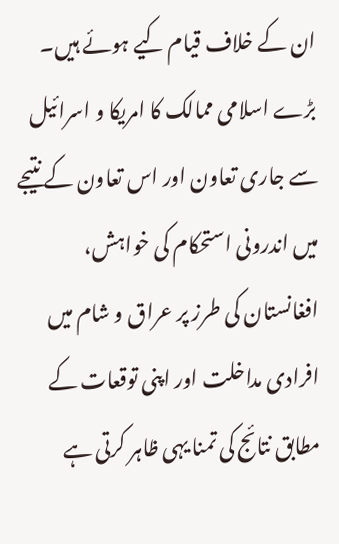ان کے خلاف قیام کیے ہوئے ہیں۔ بڑے اسلامی ممالک کا امریکا و اسرائیل سے جاری تعاون اور اس تعاون کے نتیجے میں اندرونی استحکام کی خواہش، افغانستان کی طرز پر عراق و شام میں افرادی مداخلت اور اپنی توقعات کے مطابق نتائج کی تمنا یہی ظاہر کرتی ہے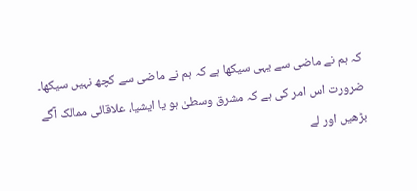کہ ہم نے ماضی سے یہی سیکھا ہے کہ ہم نے ماضی سے کچھ نہیں سیکھا۔
ضرورت اس امر کی ہے کہ مشرق وسطیٰ ہو یا ایشیا، علاقائی ممالک آگے بڑھیں اور لے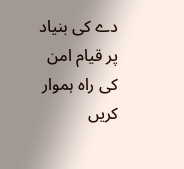دے کی بنیاد پر قیام امن کی راہ ہموار کریں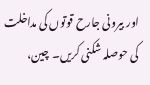اور بیرونی جارح قوتوں کی مداخلت کی حوصلہ شکنی کریں۔ چین،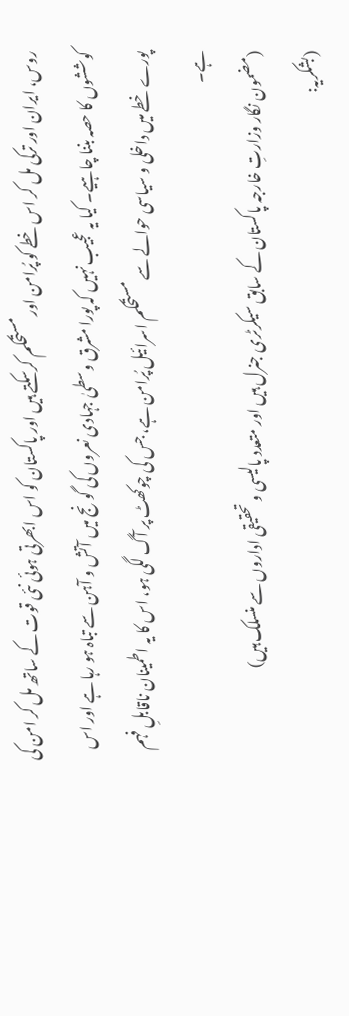روس، ایران اور ترکی مل کر اس خطے کو پُرامن اور مستحکم کرسکتے ہیں اور پاکستان کو اس ابھرتی ہوئی نئی قوت کے ساتھ مل کر امن کی کوششوں کا حصہ بننا چاہیے۔ کیا یہ عجیب نہیں کہ پورا مشرق وسطیٰ جہادی نعروں کی گونج میں آتش و آہن سے تباہ ہو رہا ہے اور اس پورے خطے میں داخلی و سیاسی حوالے سے مستحکم اسرائیل پُرامن ہے، جس کی چوکھٹ پر آگ لگی ہو، اس کا یہ اطمینان ناقابلِ فہم ہے۔
(مضمون نگار وزارتِ خارجہ پاکستان کے سابق سیکرٹری جنرل ہیں اور متعدد پالیسی و تحقیقی اداروں سے منسلک ہیں)
(بشکریہ: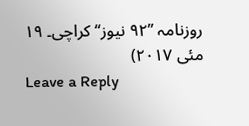روزنامہ ’’۹۲ نیوز‘‘ کراچی۔ ۱۹ مئی ۲۰۱۷)
Leave a Reply